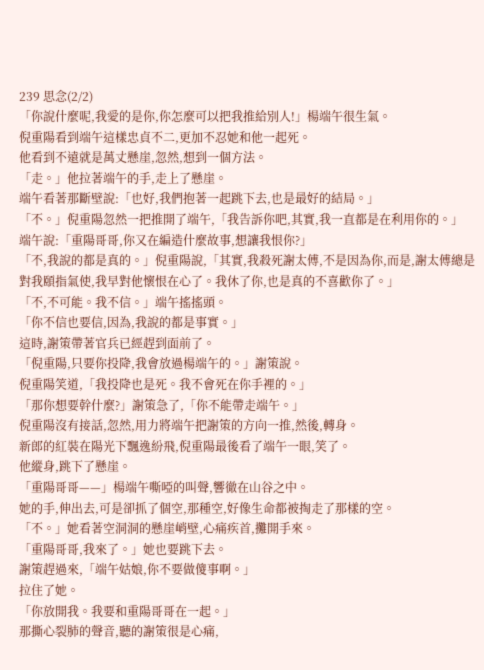239 思念(2/2)
「你說什麼呢,我愛的是你,你怎麼可以把我推給別人!」楊端午很生氣。
倪重陽看到端午這樣忠貞不二,更加不忍她和他一起死。
他看到不遠就是萬丈懸崖,忽然,想到一個方法。
「走。」他拉著端午的手,走上了懸崖。
端午看著那斷壁說:「也好,我們抱著一起跳下去,也是最好的結局。」
「不。」倪重陽忽然一把推開了端午,「我告訴你吧,其實,我一直都是在利用你的。」
端午說:「重陽哥哥,你又在編造什麼故事,想讓我恨你?」
「不,我說的都是真的。」倪重陽說,「其實,我殺死謝太傅,不是因為你,而是,謝太傅總是對我頤指氣使,我早對他懷恨在心了。我休了你,也是真的不喜歡你了。」
「不,不可能。我不信。」端午搖搖頭。
「你不信也要信,因為,我說的都是事實。」
這時,謝策帶著官兵已經趕到面前了。
「倪重陽,只要你投降,我會放過楊端午的。」謝策說。
倪重陽笑道,「我投降也是死。我不會死在你手裡的。」
「那你想要幹什麼?」謝策急了,「你不能帶走端午。」
倪重陽沒有接話,忽然,用力將端午把謝策的方向一推,然後,轉身。
新郎的紅裝在陽光下飄逸紛飛,倪重陽最後看了端午一眼,笑了。
他縱身,跳下了懸崖。
「重陽哥哥——」楊端午嘶啞的叫聲,響徹在山谷之中。
她的手,伸出去,可是卻抓了個空,那種空,好像生命都被掏走了那樣的空。
「不。」她看著空洞洞的懸崖峭壁,心痛疾首,攤開手來。
「重陽哥哥,我來了。」她也要跳下去。
謝策趕過來,「端午姑娘,你不要做傻事啊。」
拉住了她。
「你放開我。我要和重陽哥哥在一起。」
那撕心裂肺的聲音,聽的謝策很是心痛,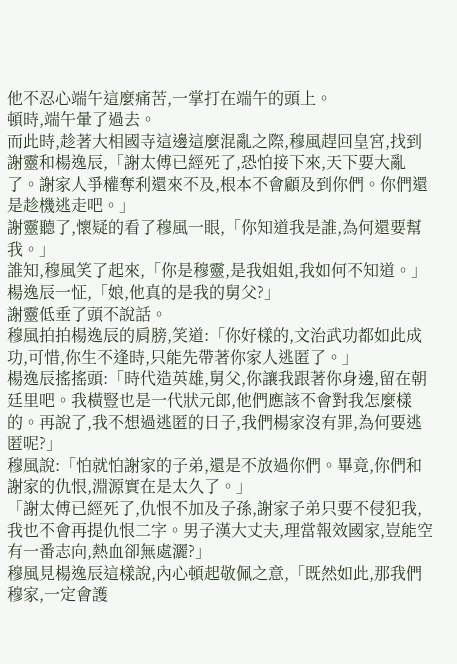他不忍心端午這麼痛苦,一掌打在端午的頭上。
頓時,端午暈了過去。
而此時,趁著大相國寺這邊這麼混亂之際,穆風趕回皇宮,找到謝靈和楊逸辰,「謝太傅已經死了,恐怕接下來,天下要大亂了。謝家人爭權奪利還來不及,根本不會顧及到你們。你們還是趁機逃走吧。」
謝靈聽了,懷疑的看了穆風一眼,「你知道我是誰,為何還要幫我。」
誰知,穆風笑了起來,「你是穆靈,是我姐姐,我如何不知道。」
楊逸辰一怔,「娘,他真的是我的舅父?」
謝靈低垂了頭不說話。
穆風拍拍楊逸辰的肩膀,笑道:「你好樣的,文治武功都如此成功,可惜,你生不逢時,只能先帶著你家人逃匿了。」
楊逸辰搖搖頭:「時代造英雄,舅父,你讓我跟著你身邊,留在朝廷里吧。我橫豎也是一代狀元郎,他們應該不會對我怎麼樣的。再說了,我不想過逃匿的日子,我們楊家沒有罪,為何要逃匿呢?」
穆風說:「怕就怕謝家的子弟,還是不放過你們。畢竟,你們和謝家的仇恨,淵源實在是太久了。」
「謝太傅已經死了,仇恨不加及子孫,謝家子弟只要不侵犯我,我也不會再提仇恨二字。男子漢大丈夫,理當報效國家,豈能空有一番志向,熱血卻無處灑?」
穆風見楊逸辰這樣說,內心頓起敬佩之意,「既然如此,那我們穆家,一定會護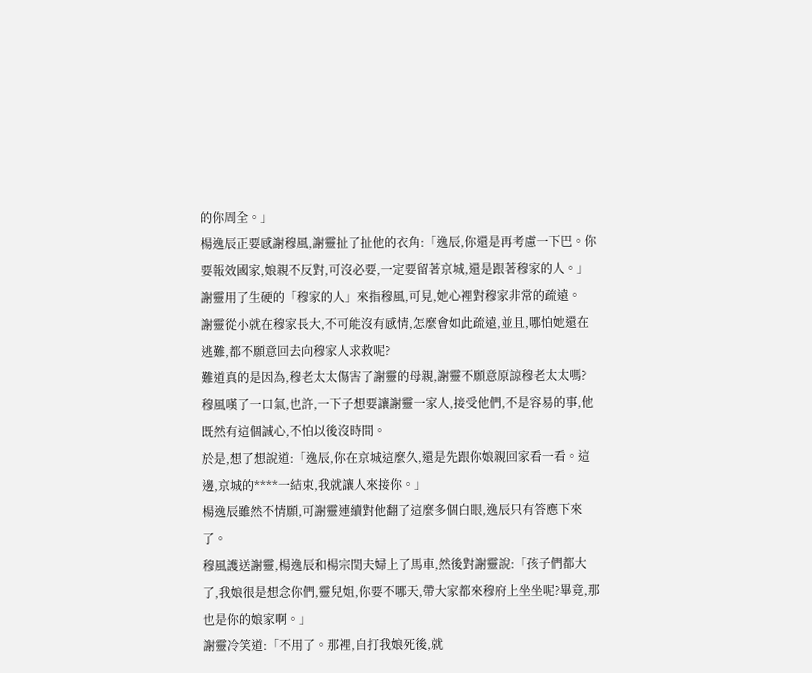的你周全。」
楊逸辰正要感謝穆風,謝靈扯了扯他的衣角:「逸辰,你還是再考慮一下巴。你要報效國家,娘親不反對,可沒必要,一定要留著京城,還是跟著穆家的人。」
謝靈用了生硬的「穆家的人」來指穆風,可見,她心裡對穆家非常的疏遠。
謝靈從小就在穆家長大,不可能沒有感情,怎麼會如此疏遠,並且,哪怕她還在逃難,都不願意回去向穆家人求救呢?
難道真的是因為,穆老太太傷害了謝靈的母親,謝靈不願意原諒穆老太太嗎?
穆風嘆了一口氣,也許,一下子想要讓謝靈一家人,接受他們,不是容易的事,他既然有這個誠心,不怕以後沒時間。
於是,想了想說道:「逸辰,你在京城這麼久,還是先跟你娘親回家看一看。這邊,京城的****一結束,我就讓人來接你。」
楊逸辰雖然不情願,可謝靈連續對他翻了這麼多個白眼,逸辰只有答應下來了。
穆風護送謝靈,楊逸辰和楊宗閏夫婦上了馬車,然後對謝靈說:「孩子們都大了,我娘很是想念你們,靈兒姐,你要不哪天,帶大家都來穆府上坐坐呢?畢竟,那也是你的娘家啊。」
謝靈冷笑道:「不用了。那裡,自打我娘死後,就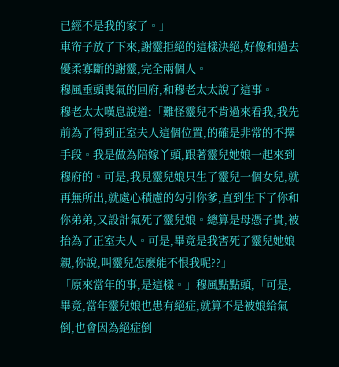已經不是我的家了。」
車帘子放了下來,謝靈拒絕的這樣決絕,好像和過去優柔寡斷的謝靈,完全兩個人。
穆風垂頭喪氣的回府,和穆老太太說了這事。
穆老太太嘆息說道:「難怪靈兒不肯過來看我,我先前為了得到正室夫人這個位置,的確是非常的不擇手段。我是做為陪嫁丫頭,跟著靈兒她娘一起來到穆府的。可是,我見靈兒娘只生了靈兒一個女兒,就再無所出,就處心積慮的勾引你爹,直到生下了你和你弟弟,又設計氣死了靈兒娘。總算是母憑子貴,被抬為了正室夫人。可是,畢竟是我害死了靈兒她娘親,你說,叫靈兒怎麼能不恨我呢??」
「原來當年的事,是這樣。」穆風點點頭,「可是,畢竟,當年靈兒娘也患有絕症,就算不是被娘給氣倒,也會因為絕症倒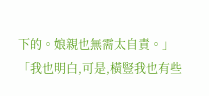下的。娘親也無需太自責。」
「我也明白,可是,橫豎我也有些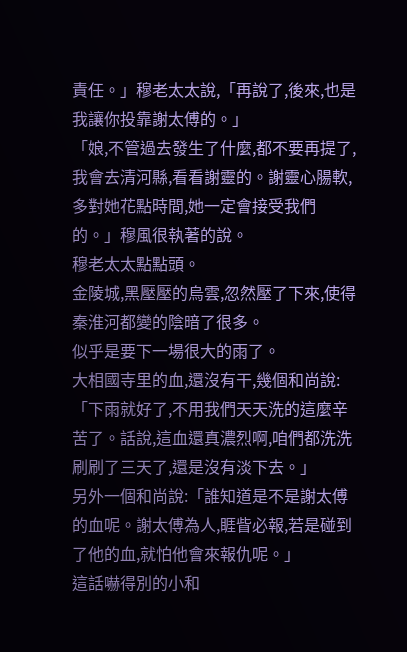責任。」穆老太太說,「再說了,後來,也是我讓你投靠謝太傅的。」
「娘,不管過去發生了什麼,都不要再提了,我會去清河縣,看看謝靈的。謝靈心腸軟,多對她花點時間,她一定會接受我們的。」穆風很執著的說。
穆老太太點點頭。
金陵城,黑壓壓的烏雲,忽然壓了下來,使得秦淮河都變的陰暗了很多。
似乎是要下一場很大的雨了。
大相國寺里的血,還沒有干,幾個和尚說:「下雨就好了,不用我們天天洗的這麼辛苦了。話說,這血還真濃烈啊,咱們都洗洗刷刷了三天了,還是沒有淡下去。」
另外一個和尚說:「誰知道是不是謝太傅的血呢。謝太傅為人,睚眥必報,若是碰到了他的血,就怕他會來報仇呢。」
這話嚇得別的小和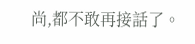尚,都不敢再接話了。